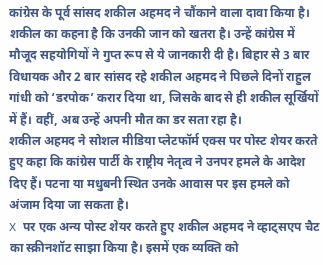कांग्रेस के पूर्व सांसद शकील अहमद ने चौंकाने वाला दावा किया है। शकील का कहना है कि उनकी जान को खतरा है। उन्हें कांग्रेस में मौजूद सहयोगियों ने गुप्त रूप से ये जानकारी दी है। बिहार से 3 बार विधायक और 2 बार सांसद रहे शकील अहमद ने पिछले दिनों राहुल गांधी को ‘डरपोक’ करार दिया था, जिसके बाद से ही शकील सूर्खियों में हैं। वहीं, अब उन्हें अपनी मौत का डर सता रहा है।
शकील अहमद ने सोशल मीडिया प्लेटफॉर्म एक्स पर पोस्ट शेयर करते हुए कहा कि कांग्रेस पार्टी के राष्ट्रीय नेतृत्व ने उनपर हमले के आदेश दिए हैं। पटना या मधुबनी स्थित उनके आवास पर इस हमले को अंजाम दिया जा सकता है।
X पर एक अन्य पोस्ट शेयर करते हुए शकील अहमद ने व्हाट्सएप चैट का स्क्रीनशॉट साझा किया है। इसमें एक व्यक्ति को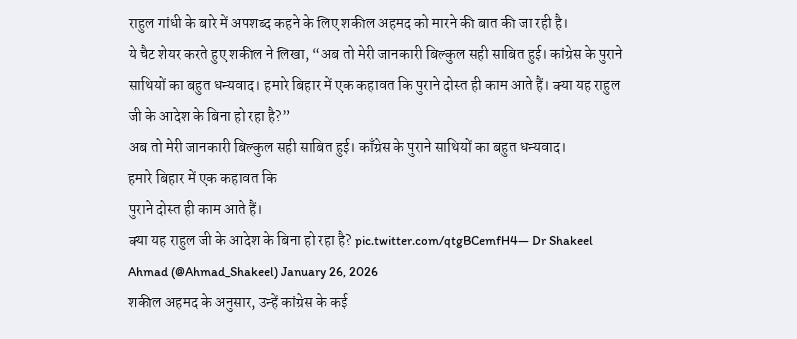राहुल गांधी के बारे में अपशब्द कहने के लिए शकील अहमद को मारने की बात की जा रही है।
ये चैट शेयर करते हुए शकील ने लिखा, “अब तो मेरी जानकारी बिल्कुल सही साबित हुई। कांग्रेस के पुराने साथियों का बहुत धन्यवाद। हमारे बिहार में एक कहावत कि पुराने दोस्त ही काम आते हैं। क्या यह राहुल जी के आदेश के बिना हो रहा है?”
अब तो मेरी जानकारी बिल्कुल सही साबित हुई। काँग्रेस के पुराने साथियों का बहुत धन्यवाद।
हमारे बिहार में एक कहावत कि
पुराने दोस्त ही काम आते हैं।
क्या यह राहुल जी के आदेश के बिना हो रहा है? pic.twitter.com/qtgBCemfH4— Dr Shakeel Ahmad (@Ahmad_Shakeel) January 26, 2026
शकील अहमद के अनुसार, उन्हें कांग्रेस के कई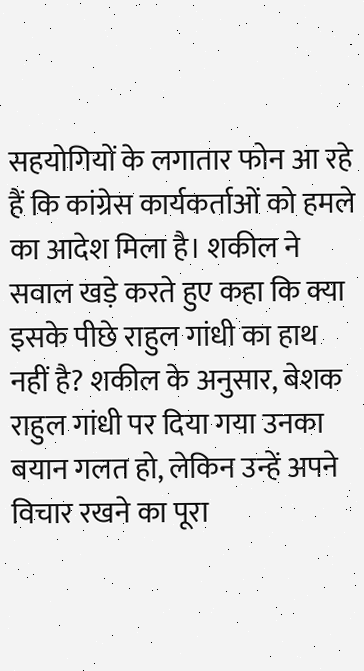सहयोगियों के लगातार फोन आ रहे हैं कि कांग्रेस कार्यकर्ताओं को हमले का आदेश मिला है। शकील ने सवाल खड़े करते हुए कहा कि क्या इसके पीछे राहुल गांधी का हाथ नहीं है? शकील के अनुसार, बेशक राहुल गांधी पर दिया गया उनका बयान गलत हो, लेकिन उन्हें अपने विचार रखने का पूरा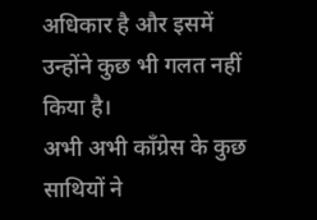अधिकार है और इसमें उन्होंने कुछ भी गलत नहीं किया है।
अभी अभी काँग्रेस के कुछ साथियों ने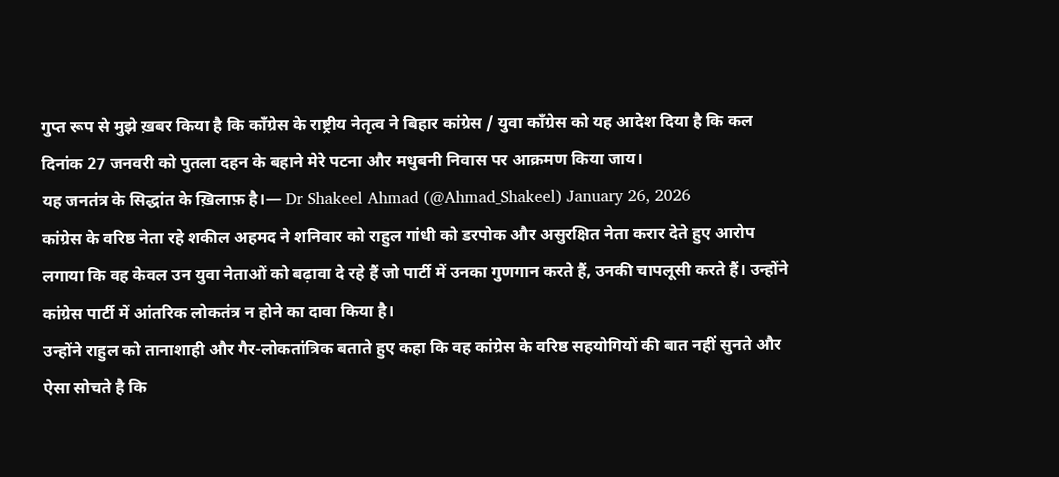गुप्त रूप से मुझे ख़बर किया है कि काँग्रेस के राष्ट्रीय नेतृत्व ने बिहार कांग्रेस / युवा काँग्रेस को यह आदेश दिया है कि कल दिनांक 27 जनवरी को पुतला दहन के बहाने मेरे पटना और मधुबनी निवास पर आक्रमण किया जाय।
यह जनतंत्र के सिद्धांत के ख़िलाफ़ है।— Dr Shakeel Ahmad (@Ahmad_Shakeel) January 26, 2026
कांग्रेस के वरिष्ठ नेता रहे शकील अहमद ने शनिवार को राहुल गांधी को डरपोक और असुरक्षित नेता करार देते हुए आरोप लगाया कि वह केवल उन युवा नेताओं को बढ़ावा दे रहे हैं जो पार्टी में उनका गुणगान करते हैं, उनकी चापलूसी करते हैं। उन्होंने कांग्रेस पार्टी में आंतरिक लोकतंत्र न होने का दावा किया है।
उन्होंने राहुल को तानाशाही और गैर-लोकतांत्रिक बताते हुए कहा कि वह कांग्रेस के वरिष्ठ सहयोगियों की बात नहीं सुनते और ऐसा सोचते है कि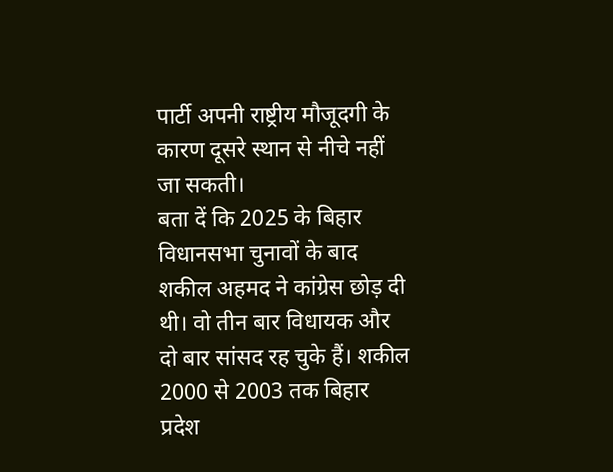पार्टी अपनी राष्ट्रीय मौजूदगी के कारण दूसरे स्थान से नीचे नहीं जा सकती।
बता दें कि 2025 के बिहार विधानसभा चुनावों के बाद शकील अहमद ने कांग्रेस छोड़ दी थी। वो तीन बार विधायक और दो बार सांसद रह चुके हैं। शकील 2000 से 2003 तक बिहार प्रदेश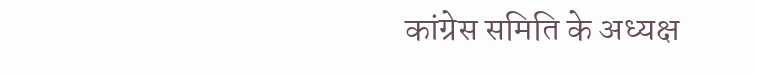कांग्रेस समिति के अध्यक्ष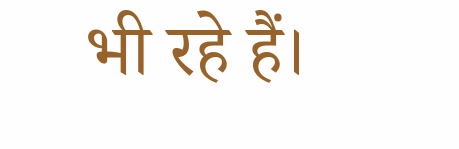भी रहे हैं।